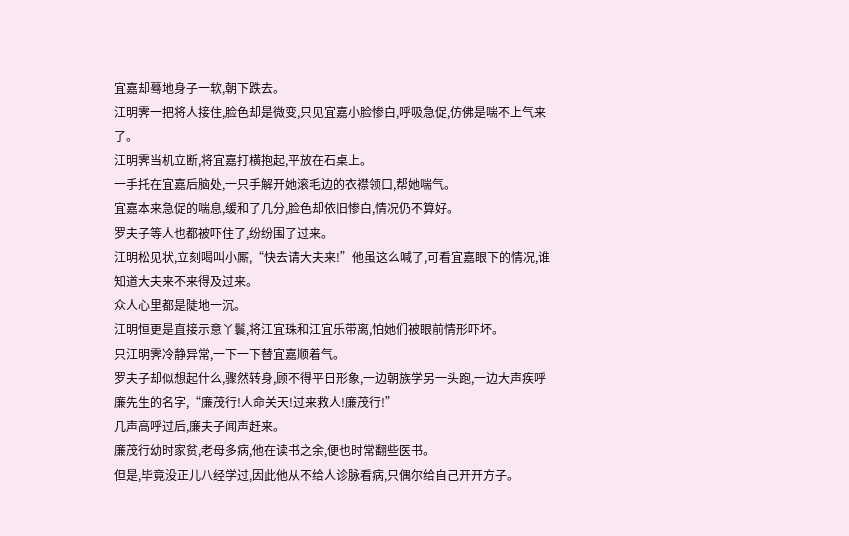宜嘉却蓦地身子一软,朝下跌去。
江明霁一把将人接住,脸色却是微变,只见宜嘉小脸惨白,呼吸急促,仿佛是喘不上气来了。
江明霁当机立断,将宜嘉打横抱起,平放在石桌上。
一手托在宜嘉后脑处,一只手解开她滚毛边的衣襟领口,帮她喘气。
宜嘉本来急促的喘息,缓和了几分,脸色却依旧惨白,情况仍不算好。
罗夫子等人也都被吓住了,纷纷围了过来。
江明松见状,立刻喝叫小厮,“快去请大夫来!”他虽这么喊了,可看宜嘉眼下的情况,谁知道大夫来不来得及过来。
众人心里都是陡地一沉。
江明恒更是直接示意丫鬟,将江宜珠和江宜乐带离,怕她们被眼前情形吓坏。
只江明霁冷静异常,一下一下替宜嘉顺着气。
罗夫子却似想起什么,骤然转身,顾不得平日形象,一边朝族学另一头跑,一边大声疾呼廉先生的名字,“廉茂行!人命关天!过来救人!廉茂行!”
几声高呼过后,廉夫子闻声赶来。
廉茂行幼时家贫,老母多病,他在读书之余,便也时常翻些医书。
但是,毕竟没正儿八经学过,因此他从不给人诊脉看病,只偶尔给自己开开方子。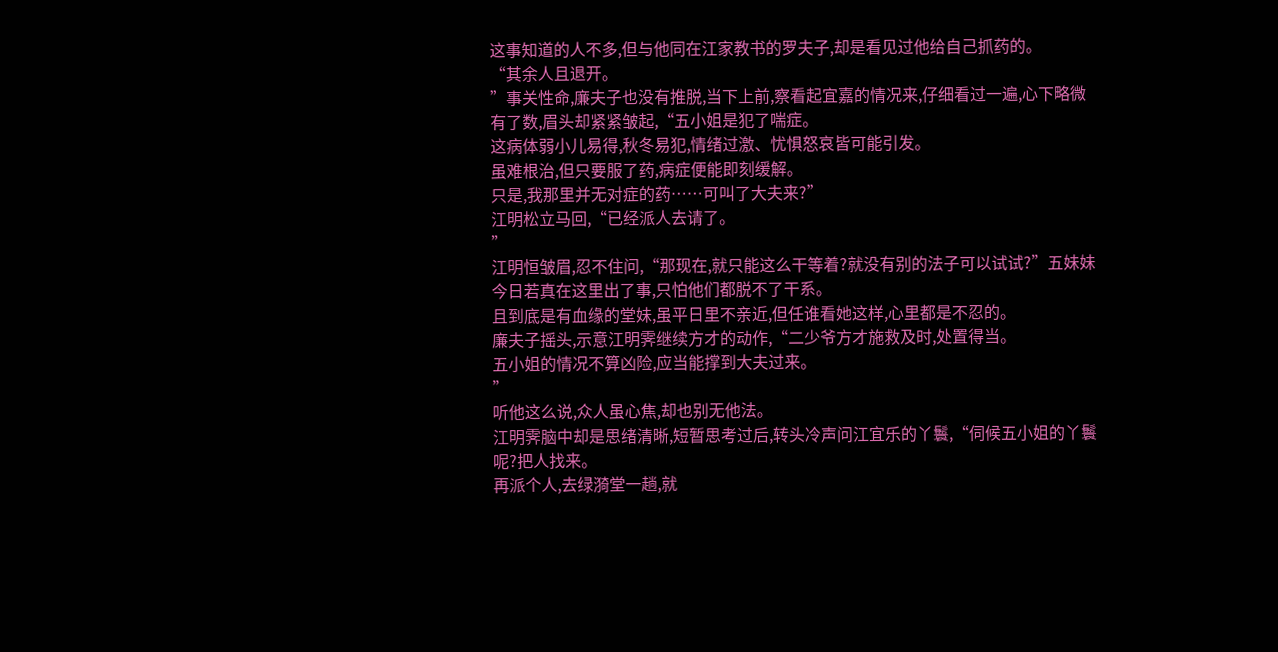这事知道的人不多,但与他同在江家教书的罗夫子,却是看见过他给自己抓药的。
“其余人且退开。
”事关性命,廉夫子也没有推脱,当下上前,察看起宜嘉的情况来,仔细看过一遍,心下略微有了数,眉头却紧紧皱起,“五小姐是犯了喘症。
这病体弱小儿易得,秋冬易犯,情绪过激、忧惧怒哀皆可能引发。
虽难根治,但只要服了药,病症便能即刻缓解。
只是,我那里并无对症的药……可叫了大夫来?”
江明松立马回,“已经派人去请了。
”
江明恒皱眉,忍不住问,“那现在,就只能这么干等着?就没有别的法子可以试试?”五妹妹今日若真在这里出了事,只怕他们都脱不了干系。
且到底是有血缘的堂妹,虽平日里不亲近,但任谁看她这样,心里都是不忍的。
廉夫子摇头,示意江明霁继续方才的动作,“二少爷方才施救及时,处置得当。
五小姐的情况不算凶险,应当能撑到大夫过来。
”
听他这么说,众人虽心焦,却也别无他法。
江明霁脑中却是思绪清晰,短暂思考过后,转头冷声问江宜乐的丫鬟,“伺候五小姐的丫鬟呢?把人找来。
再派个人,去绿漪堂一趟,就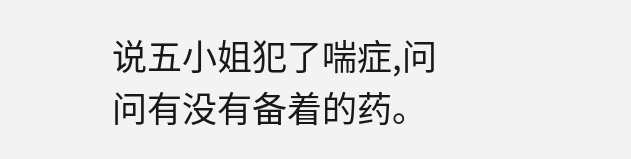说五小姐犯了喘症,问问有没有备着的药。